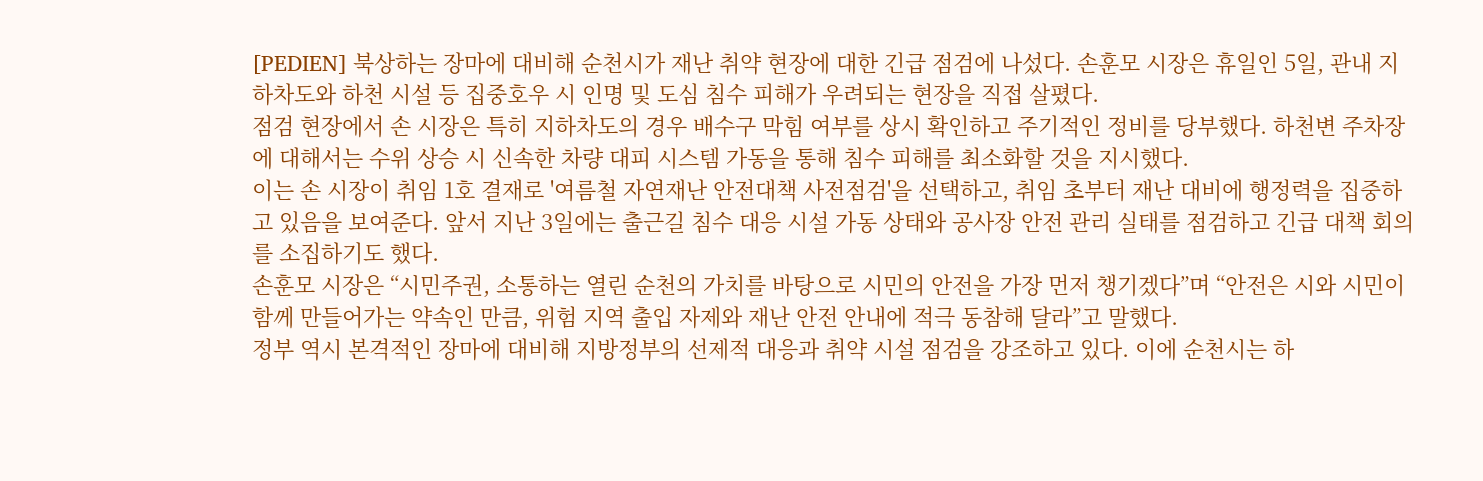[PEDIEN] 북상하는 장마에 대비해 순천시가 재난 취약 현장에 대한 긴급 점검에 나섰다. 손훈모 시장은 휴일인 5일, 관내 지하차도와 하천 시설 등 집중호우 시 인명 및 도심 침수 피해가 우려되는 현장을 직접 살폈다.
점검 현장에서 손 시장은 특히 지하차도의 경우 배수구 막힘 여부를 상시 확인하고 주기적인 정비를 당부했다. 하천변 주차장에 대해서는 수위 상승 시 신속한 차량 대피 시스템 가동을 통해 침수 피해를 최소화할 것을 지시했다.
이는 손 시장이 취임 1호 결재로 '여름철 자연재난 안전대책 사전점검'을 선택하고, 취임 초부터 재난 대비에 행정력을 집중하고 있음을 보여준다. 앞서 지난 3일에는 출근길 침수 대응 시설 가동 상태와 공사장 안전 관리 실태를 점검하고 긴급 대책 회의를 소집하기도 했다.
손훈모 시장은 “시민주권, 소통하는 열린 순천의 가치를 바탕으로 시민의 안전을 가장 먼저 챙기겠다”며 “안전은 시와 시민이 함께 만들어가는 약속인 만큼, 위험 지역 출입 자제와 재난 안전 안내에 적극 동참해 달라”고 말했다.
정부 역시 본격적인 장마에 대비해 지방정부의 선제적 대응과 취약 시설 점검을 강조하고 있다. 이에 순천시는 하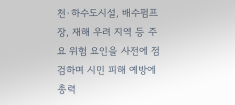천·하수도시설, 배수펌프장, 재해 우려 지역 등 주요 위험 요인을 사전에 점검하며 시민 피해 예방에 총력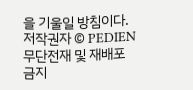을 기울일 방침이다.
저작권자 © PEDIEN 무단전재 및 재배포 금지